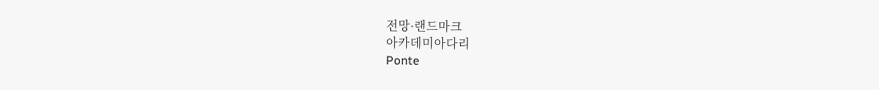전망·랜드마크
아카데미아다리
Ponte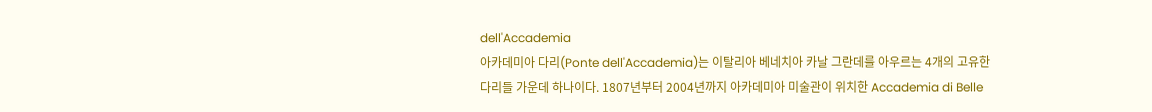dell'Accademia
아카데미아 다리(Ponte dell'Accademia)는 이탈리아 베네치아 카날 그란데를 아우르는 4개의 고유한 다리들 가운데 하나이다. 1807년부터 2004년까지 아카데미아 미술관이 위치한 Accademia di Belle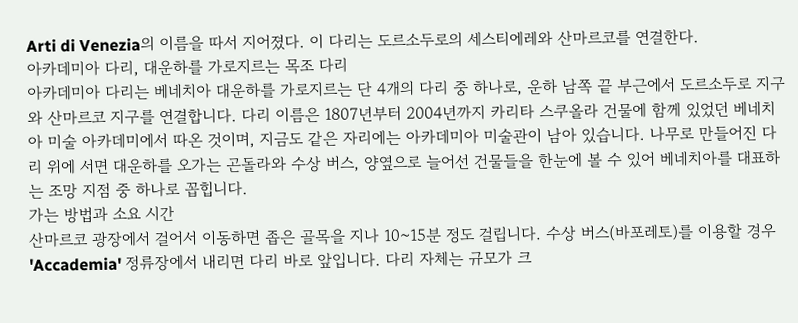Arti di Venezia의 이름을 따서 지어졌다. 이 다리는 도르소두로의 세스티에레와 산마르코를 연결한다.
아카데미아 다리, 대운하를 가로지르는 목조 다리
아카데미아 다리는 베네치아 대운하를 가로지르는 단 4개의 다리 중 하나로, 운하 남쪽 끝 부근에서 도르소두로 지구와 산마르코 지구를 연결합니다. 다리 이름은 1807년부터 2004년까지 카리타 스쿠올라 건물에 함께 있었던 베네치아 미술 아카데미에서 따온 것이며, 지금도 같은 자리에는 아카데미아 미술관이 남아 있습니다. 나무로 만들어진 다리 위에 서면 대운하를 오가는 곤돌라와 수상 버스, 양옆으로 늘어선 건물들을 한눈에 볼 수 있어 베네치아를 대표하는 조망 지점 중 하나로 꼽힙니다.
가는 방법과 소요 시간
산마르코 광장에서 걸어서 이동하면 좁은 골목을 지나 10~15분 정도 걸립니다. 수상 버스(바포레토)를 이용할 경우 'Accademia' 정류장에서 내리면 다리 바로 앞입니다. 다리 자체는 규모가 크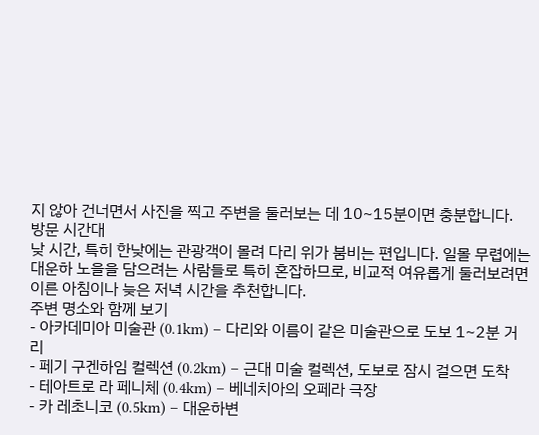지 않아 건너면서 사진을 찍고 주변을 둘러보는 데 10~15분이면 충분합니다.
방문 시간대
낮 시간, 특히 한낮에는 관광객이 몰려 다리 위가 붐비는 편입니다. 일몰 무렵에는 대운하 노을을 담으려는 사람들로 특히 혼잡하므로, 비교적 여유롭게 둘러보려면 이른 아침이나 늦은 저녁 시간을 추천합니다.
주변 명소와 함께 보기
- 아카데미아 미술관 (0.1km) – 다리와 이름이 같은 미술관으로 도보 1~2분 거리
- 페기 구겐하임 컬렉션 (0.2km) – 근대 미술 컬렉션, 도보로 잠시 걸으면 도착
- 테아트로 라 페니체 (0.4km) – 베네치아의 오페라 극장
- 카 레초니코 (0.5km) – 대운하변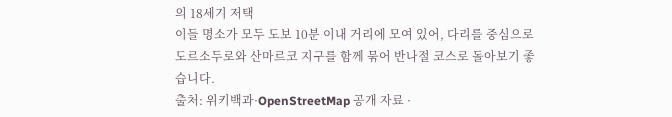의 18세기 저택
이들 명소가 모두 도보 10분 이내 거리에 모여 있어, 다리를 중심으로 도르소두로와 산마르코 지구를 함께 묶어 반나절 코스로 돌아보기 좋습니다.
출처: 위키백과·OpenStreetMap 공개 자료 ·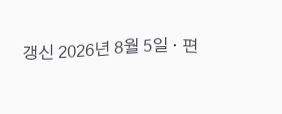갱신 2026년 8월 5일 · 편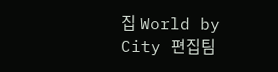집 World by City 편집팀